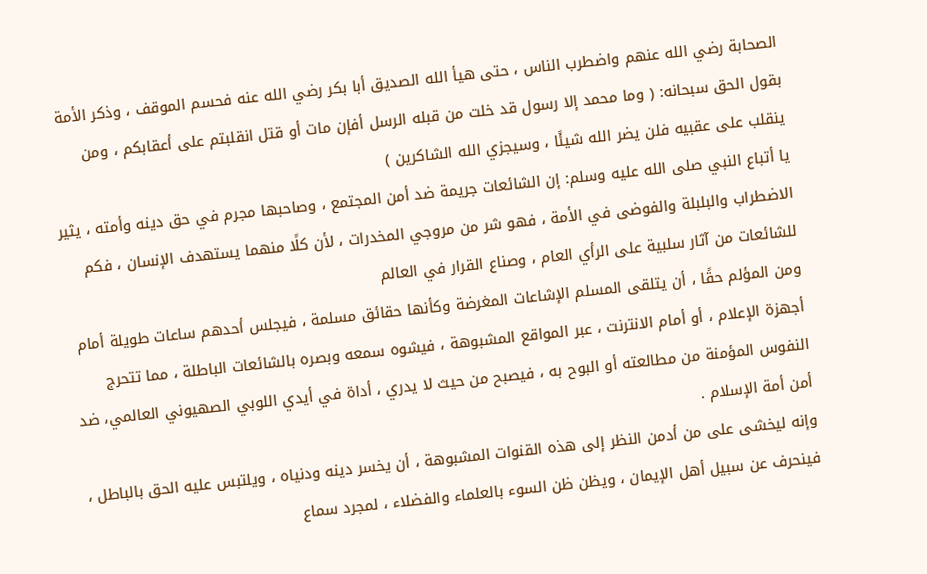الصحابة رضي الله عنهم واضطرب الناس ، حتى هيأ الله الصديق أبا بكر رضي الله عنه فحسم الموقف ، وذكر الأمة بقول الحق سبحانه: ( وما محمد إلا رسول قد خلت من قبله الرسل أفإن مات أو قتل انقلبتم على أعقابكم ، ومن ينقلب على عقبيه فلن يضر الله شيئًا ، وسيجزي الله الشاكرين )
يا أتباع النبي صلى الله عليه وسلم: إن الشائعات جريمة ضد أمن المجتمع ، وصاحبها مجرم في حق دينه وأمته ، يثير الاضطراب والبلبلة والفوضى في الأمة ، فهو شر من مروجي المخدرات ، لأن كلًا منهما يستهدف الإنسان ، فكم للشائعات من آثار سلبية على الرأي العام ، وصناع القرار في العالم
ومن المؤلم حقًا ، أن يتلقى المسلم الإشاعات المغرضة وكأنها حقائق مسلمة ، فيجلس أحدهم ساعات طويلة أمام أجهزة الإعلام ، أو أمام الانترنت ، عبر المواقع المشبوهة ، فيشوه سمعه وبصره بالشائعات الباطلة ، مما تتحرج النفوس المؤمنة من مطالعته أو البوح به ، فيصبح من حيث لا يدري ، أداة في أيدي اللوبي الصهيوني العالمي، ضد أمن أمة الإسلام .
وإنه ليخشى على من أدمن النظر إلى هذه القنوات المشبوهة ، أن يخسر دينه ودنياه ، ويلتبس عليه الحق بالباطل ، فينحرف عن سبيل أهل الإيمان ، ويظن ظن السوء بالعلماء والفضلاء ، لمجرد سماع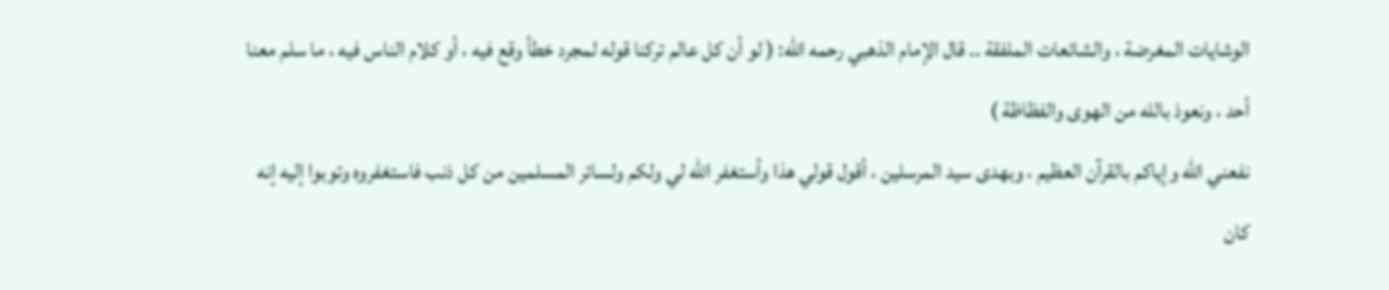الوشايات المغرضة ، والشائعات الملفقة .. قال الإمام الذهبي رحمه الله: ( لو أن كل عالم تركنا قوله لمجرد خطأ وقع فيه ، أو كلام الناس فيه ، ما سلم معنا أحد ، ونعوذ بالله من الهوى والفظاظة )
نفعني الله وإياكم بالقرآن العظيم ، وبهدى سيد المرسلين ، أقول قولي هذا وأستغفر الله لي ولكم ولسائر المسلمين من كل ذنب فاستغفروه وتوبوا إليه إنه كان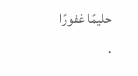حليمًا غفورًا .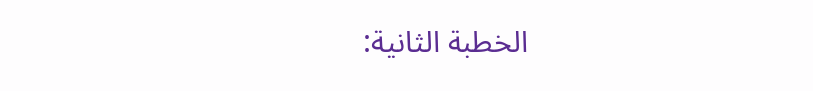الخطبة الثانية: